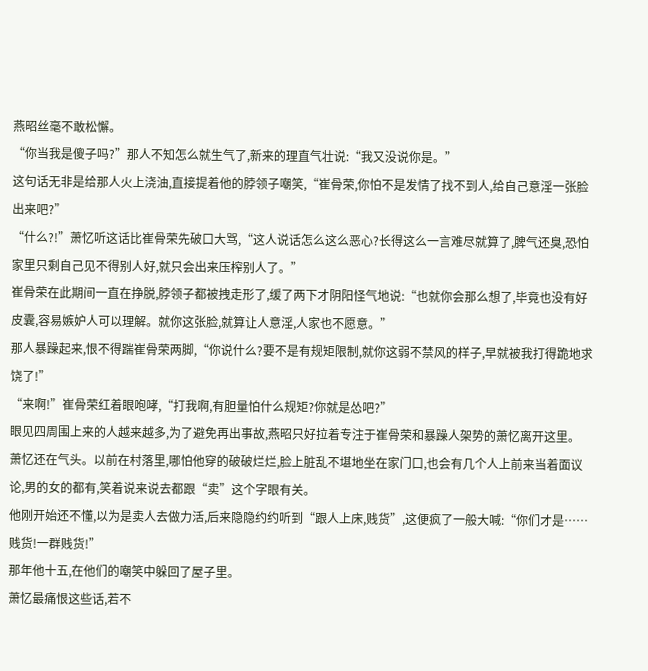燕昭丝毫不敢松懈。
“你当我是傻子吗?”那人不知怎么就生气了,新来的理直气壮说:“我又没说你是。”
这句话无非是给那人火上浇油,直接提着他的脖领子嘲笑,“崔骨荣,你怕不是发情了找不到人,给自己意淫一张脸出来吧?”
“什么?!”萧忆听这话比崔骨荣先破口大骂,“这人说话怎么这么恶心?长得这么一言难尽就算了,脾气还臭,恐怕家里只剩自己见不得别人好,就只会出来压榨别人了。”
崔骨荣在此期间一直在挣脱,脖领子都被拽走形了,缓了两下才阴阳怪气地说:“也就你会那么想了,毕竟也没有好皮囊,容易嫉妒人可以理解。就你这张脸,就算让人意淫,人家也不愿意。”
那人暴躁起来,恨不得踹崔骨荣两脚,“你说什么?要不是有规矩限制,就你这弱不禁风的样子,早就被我打得跪地求饶了!”
“来啊!”崔骨荣红着眼咆哮,“打我啊,有胆量怕什么规矩?你就是怂吧?”
眼见四周围上来的人越来越多,为了避免再出事故,燕昭只好拉着专注于崔骨荣和暴躁人架势的萧忆离开这里。
萧忆还在气头。以前在村落里,哪怕他穿的破破烂烂,脸上脏乱不堪地坐在家门口,也会有几个人上前来当着面议论,男的女的都有,笑着说来说去都跟“卖”这个字眼有关。
他刚开始还不懂,以为是卖人去做力活,后来隐隐约约听到“跟人上床,贱货”,这便疯了一般大喊:“你们才是……贱货!一群贱货!”
那年他十五,在他们的嘲笑中躲回了屋子里。
萧忆最痛恨这些话,若不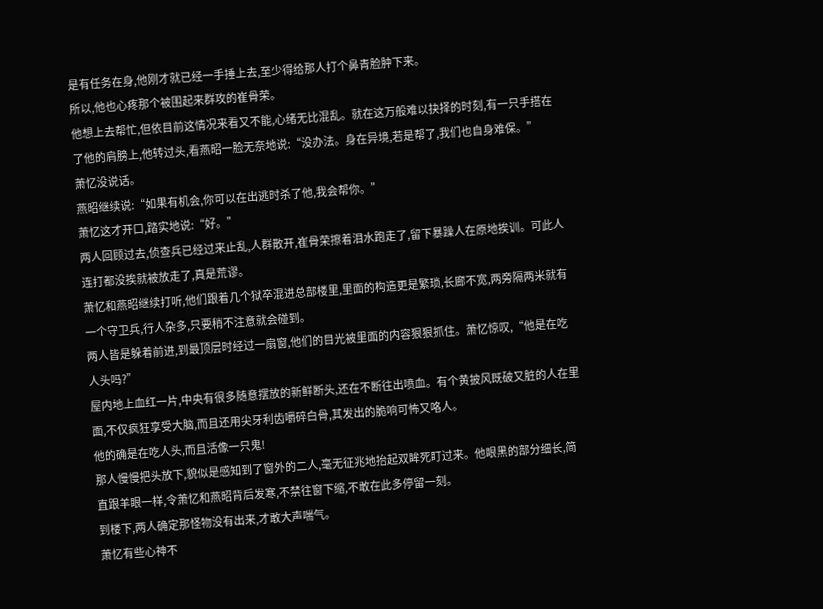是有任务在身,他刚才就已经一手捶上去,至少得给那人打个鼻青脸肿下来。
所以,他也心疼那个被围起来群攻的崔骨荣。
他想上去帮忙,但依目前这情况来看又不能,心绪无比混乱。就在这万般难以抉择的时刻,有一只手搭在了他的肩膀上,他转过头,看燕昭一脸无奈地说:“没办法。身在异境,若是帮了,我们也自身难保。”
萧忆没说话。
燕昭继续说:“如果有机会,你可以在出逃时杀了他,我会帮你。”
萧忆这才开口,踏实地说:“好。”
两人回顾过去,侦查兵已经过来止乱,人群散开,崔骨荣擦着泪水跑走了,留下暴躁人在原地挨训。可此人连打都没挨就被放走了,真是荒谬。
萧忆和燕昭继续打听,他们跟着几个狱卒混进总部楼里,里面的构造更是繁琐,长廊不宽,两旁隔两米就有一个守卫兵,行人杂多,只要稍不注意就会碰到。
两人皆是躲着前进,到最顶层时经过一扇窗,他们的目光被里面的内容狠狠抓住。萧忆惊叹,“他是在吃人头吗?”
屋内地上血红一片,中央有很多随意摆放的新鲜断头,还在不断往出喷血。有个黄披风既破又脏的人在里面,不仅疯狂享受大脑,而且还用尖牙利齿嚼碎白骨,其发出的脆响可怖又咯人。
他的确是在吃人头,而且活像一只鬼!
那人慢慢把头放下,貌似是感知到了窗外的二人,毫无征兆地抬起双眸死盯过来。他眼黑的部分细长,简直跟羊眼一样,令萧忆和燕昭背后发寒,不禁往窗下缩,不敢在此多停留一刻。
到楼下,两人确定那怪物没有出来,才敢大声喘气。
萧忆有些心神不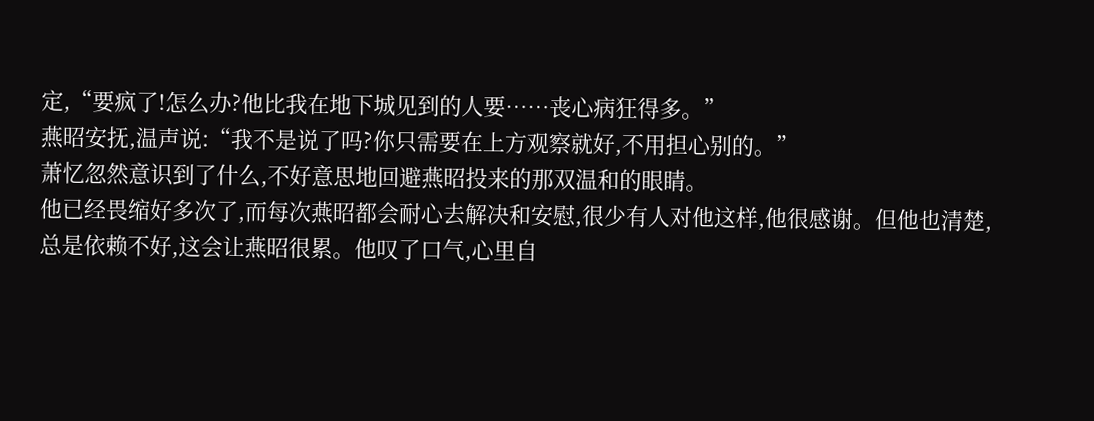定,“要疯了!怎么办?他比我在地下城见到的人要……丧心病狂得多。”
燕昭安抚,温声说:“我不是说了吗?你只需要在上方观察就好,不用担心别的。”
萧忆忽然意识到了什么,不好意思地回避燕昭投来的那双温和的眼睛。
他已经畏缩好多次了,而每次燕昭都会耐心去解决和安慰,很少有人对他这样,他很感谢。但他也清楚,总是依赖不好,这会让燕昭很累。他叹了口气,心里自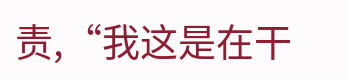责,“我这是在干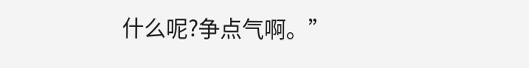什么呢?争点气啊。”